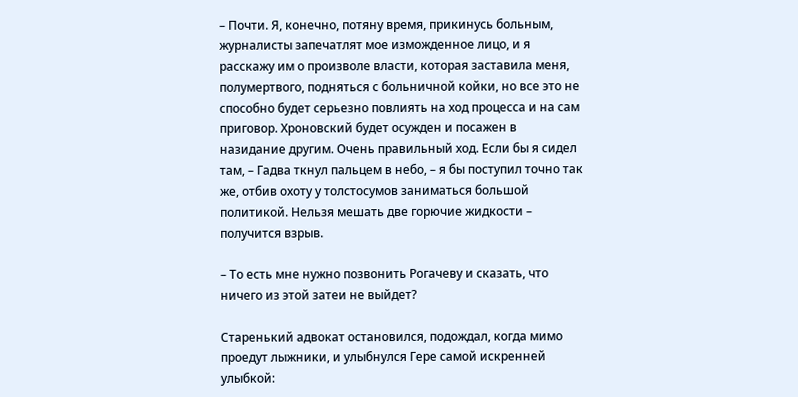– Почти. Я, конечно, потяну время, прикинусь больным, журналисты запечатлят мое изможденное лицо, и я расскажу им о произволе власти, которая заставила меня, полумертвого, подняться с больничной койки, но все это не способно будет серьезно повлиять на ход процесса и на сам приговор. Хроновский будет осужден и посажен в назидание другим. Очень правильный ход. Если бы я сидел там, – Гадва ткнул пальцем в небо, – я бы поступил точно так же, отбив охоту у толстосумов заниматься большой политикой. Нельзя мешать две горючие жидкости – получится взрыв.

– То есть мне нужно позвонить Рогачеву и сказать, что ничего из этой затеи не выйдет?

Старенький адвокат остановился, подождал, когда мимо проедут лыжники, и улыбнулся Гере самой искренней улыбкой: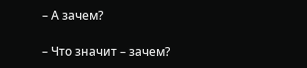– А зачем?

– Что значит – зачем?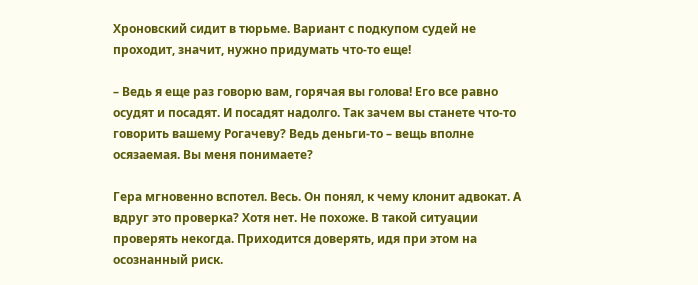Хроновский сидит в тюрьме. Вариант с подкупом судей не проходит, значит, нужно придумать что-то еще!

– Ведь я еще раз говорю вам, горячая вы голова! Его все равно осудят и посадят. И посадят надолго. Так зачем вы станете что-то говорить вашему Рогачеву? Ведь деньги-то – вещь вполне осязаемая. Вы меня понимаете?

Гера мгновенно вспотел. Весь. Он понял, к чему клонит адвокат. А вдруг это проверка? Хотя нет. Не похоже. В такой ситуации проверять некогда. Приходится доверять, идя при этом на осознанный риск.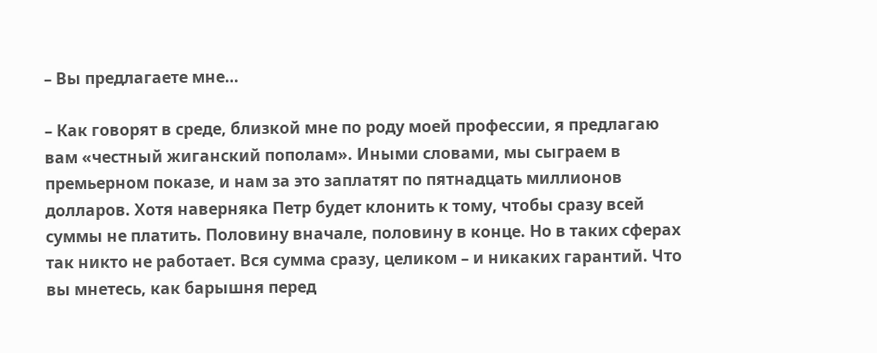– Вы предлагаете мне…

– Как говорят в среде, близкой мне по роду моей профессии, я предлагаю вам «честный жиганский пополам». Иными словами, мы сыграем в премьерном показе, и нам за это заплатят по пятнадцать миллионов долларов. Хотя наверняка Петр будет клонить к тому, чтобы сразу всей суммы не платить. Половину вначале, половину в конце. Но в таких сферах так никто не работает. Вся сумма сразу, целиком – и никаких гарантий. Что вы мнетесь, как барышня перед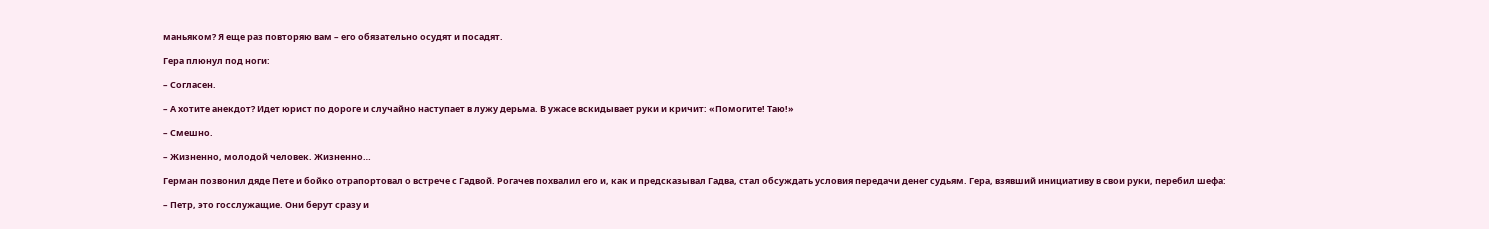маньяком? Я еще раз повторяю вам – его обязательно осудят и посадят.

Гера плюнул под ноги:

– Согласен.

– А хотите анекдот? Идет юрист по дороге и случайно наступает в лужу дерьма. В ужасе вскидывает руки и кричит: «Помогите! Таю!»

– Смешно.

– Жизненно, молодой человек. Жизненно…

Герман позвонил дяде Пете и бойко отрапортовал о встрече с Гадвой. Рогачев похвалил его и, как и предсказывал Гадва, стал обсуждать условия передачи денег судьям. Гера, взявший инициативу в свои руки, перебил шефа:

– Петр, это госслужащие. Они берут сразу и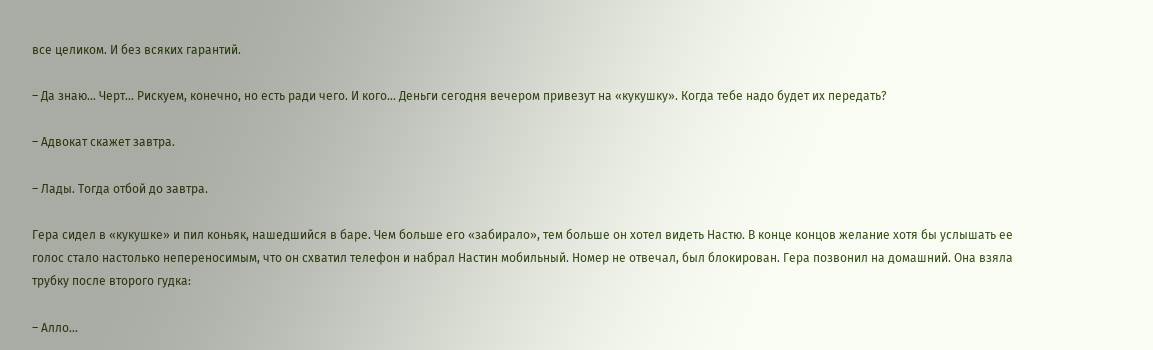все целиком. И без всяких гарантий.

– Да знаю… Черт… Рискуем, конечно, но есть ради чего. И кого… Деньги сегодня вечером привезут на «кукушку». Когда тебе надо будет их передать?

– Адвокат скажет завтра.

– Лады. Тогда отбой до завтра.

Гера сидел в «кукушке» и пил коньяк, нашедшийся в баре. Чем больше его «забирало», тем больше он хотел видеть Настю. В конце концов желание хотя бы услышать ее голос стало настолько непереносимым, что он схватил телефон и набрал Настин мобильный. Номер не отвечал, был блокирован. Гера позвонил на домашний. Она взяла трубку после второго гудка:

– Алло…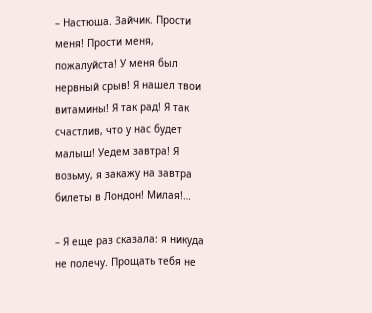– Настюша. Зайчик. Прости меня! Прости меня, пожалуйста! У меня был нервный срыв! Я нашел твои витамины! Я так рад! Я так счастлив, что у нас будет малыш! Уедем завтра! Я возьму, я закажу на завтра билеты в Лондон! Милая!…

– Я еще раз сказала: я никуда не полечу. Прощать тебя не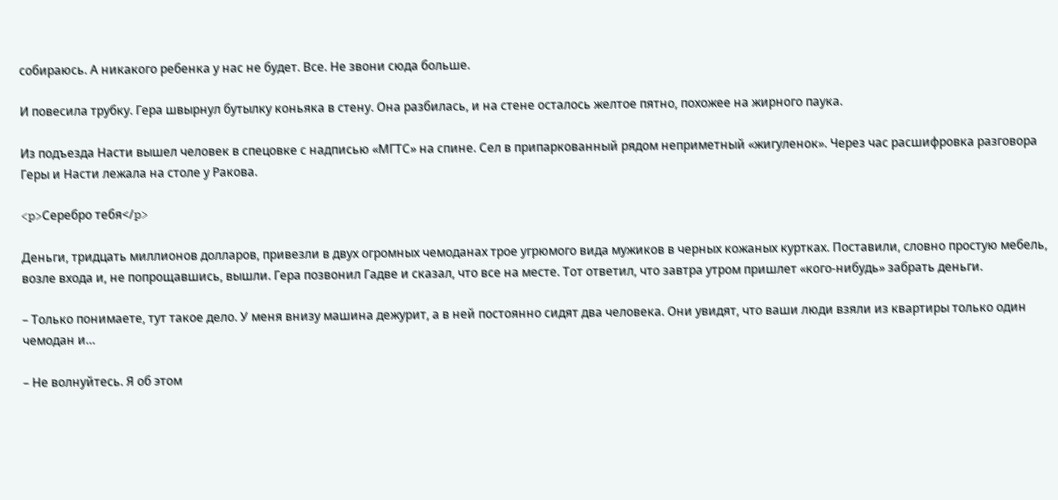собираюсь. А никакого ребенка у нас не будет. Все. Не звони сюда больше.

И повесила трубку. Гера швырнул бутылку коньяка в стену. Она разбилась, и на стене осталось желтое пятно, похожее на жирного паука.

Из подъезда Насти вышел человек в спецовке с надписью «МГТС» на спине. Сел в припаркованный рядом неприметный «жигуленок». Через час расшифровка разговора Геры и Насти лежала на столе у Ракова.

<p>Серебро тебя</p>

Деньги, тридцать миллионов долларов, привезли в двух огромных чемоданах трое угрюмого вида мужиков в черных кожаных куртках. Поставили, словно простую мебель, возле входа и, не попрощавшись, вышли. Гера позвонил Гадве и сказал, что все на месте. Тот ответил, что завтра утром пришлет «кого-нибудь» забрать деньги.

– Только понимаете, тут такое дело. У меня внизу машина дежурит, а в ней постоянно сидят два человека. Они увидят, что ваши люди взяли из квартиры только один чемодан и…

– Не волнуйтесь. Я об этом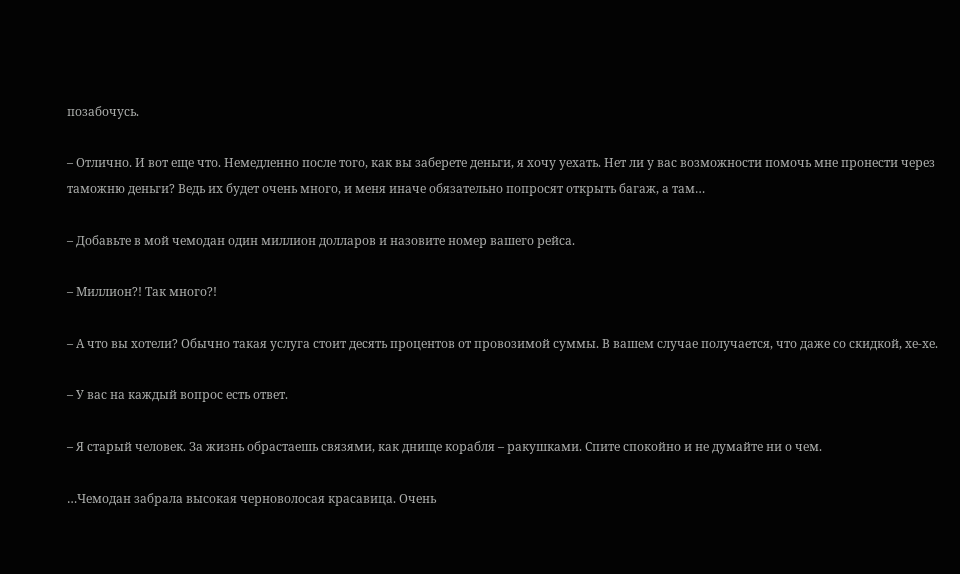позабочусь.

– Отлично. И вот еще что. Немедленно после того, как вы заберете деньги, я хочу уехать. Нет ли у вас возможности помочь мне пронести через таможню деньги? Ведь их будет очень много, и меня иначе обязательно попросят открыть багаж, а там…

– Добавьте в мой чемодан один миллион долларов и назовите номер вашего рейса.

– Миллион?! Так много?!

– А что вы хотели? Обычно такая услуга стоит десять процентов от провозимой суммы. В вашем случае получается, что даже со скидкой, хе-хе.

– У вас на каждый вопрос есть ответ.

– Я старый человек. За жизнь обрастаешь связями, как днище корабля – ракушками. Спите спокойно и не думайте ни о чем.

…Чемодан забрала высокая черноволосая красавица. Очень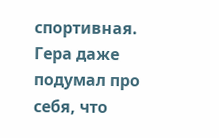спортивная. Гера даже подумал про себя, что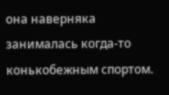она наверняка занималась когда-то конькобежным спортом.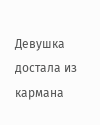Девушка достала из кармана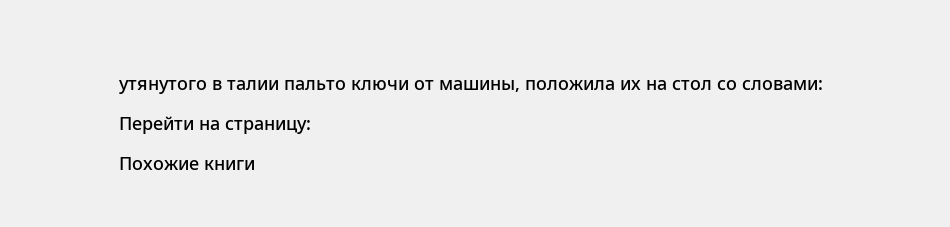утянутого в талии пальто ключи от машины, положила их на стол со словами:

Перейти на страницу:

Похожие книги